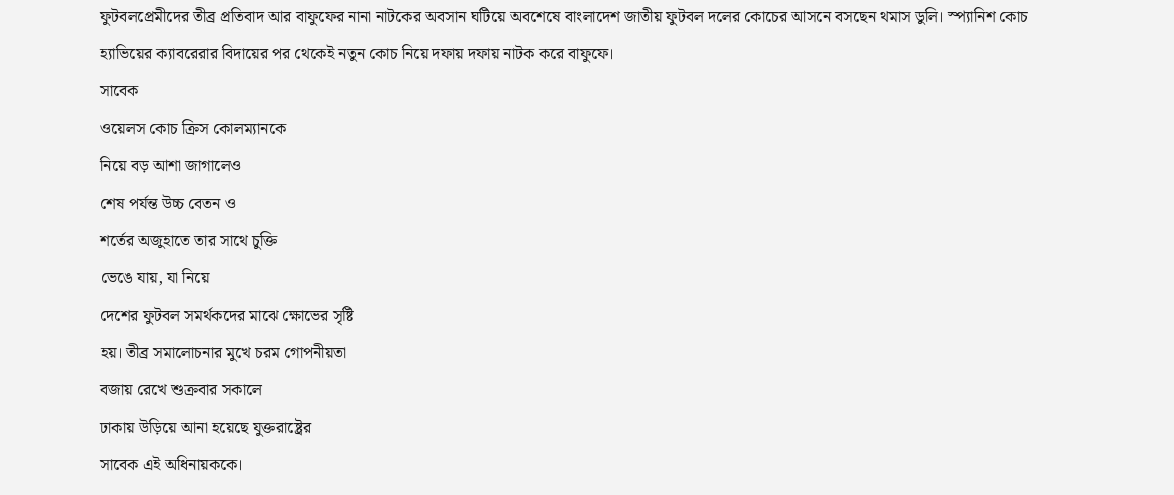ফুটবলপ্রেমীদের তীব্র প্রতিবাদ আর বাফুফের নানা নাটকের অবসান ঘটিয়ে অবশেষে বাংলাদেশ জাতীয় ফুটবল দলের কোচের আসনে বসছেন থমাস ডুলি। স্প্যানিশ কোচ হ্যাভিয়ের ক্যাবরেরার বিদায়ের পর থেকেই নতুন কোচ নিয়ে দফায় দফায় নাটক করে বাফুফে।
সাবেক
ওয়েলস কোচ ক্রিস কোলম্যানকে
নিয়ে বড় আশা জাগালেও
শেষ পর্যন্ত উচ্চ বেতন ও
শর্তের অজুহাতে তার সাথে চুক্তি
ভেঙে যায়, যা নিয়ে
দেশের ফুটবল সমর্থকদের মাঝে ক্ষোভের সৃষ্টি
হয়। তীব্র সমালোচনার মুখে চরম গোপনীয়তা
বজায় রেখে শুক্রবার সকালে
ঢাকায় উড়িয়ে আনা হয়েছে যুক্তরাষ্ট্রের
সাবেক এই অধিনায়ককে।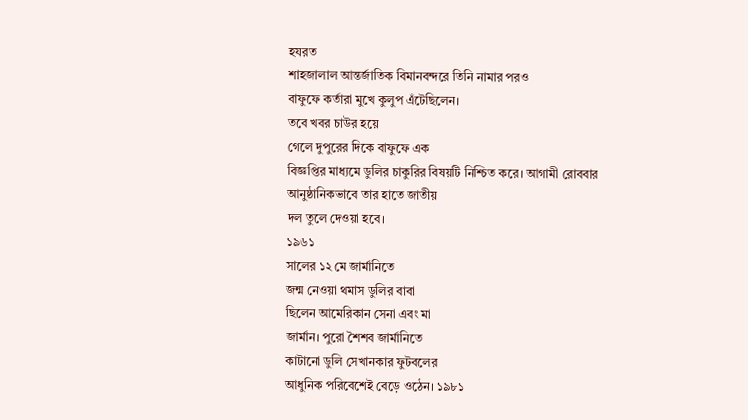হযরত
শাহজালাল আন্তর্জাতিক বিমানবন্দরে তিনি নামার পরও
বাফুফে কর্তারা মুখে কুলুপ এঁটেছিলেন।
তবে খবর চাউর হয়ে
গেলে দুপুরের দিকে বাফুফে এক
বিজ্ঞপ্তির মাধ্যমে ডুলির চাকুরির বিষয়টি নিশ্চিত করে। আগামী রোববার
আনুষ্ঠানিকভাবে তার হাতে জাতীয়
দল তুলে দেওয়া হবে।
১৯৬১
সালের ১২ মে জার্মানিতে
জন্ম নেওয়া থমাস ডুলির বাবা
ছিলেন আমেরিকান সেনা এবং মা
জার্মান। পুরো শৈশব জার্মানিতে
কাটানো ডুলি সেখানকার ফুটবলের
আধুনিক পরিবেশেই বেড়ে ওঠেন। ১৯৮১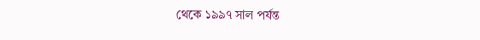থেকে ১৯৯৭ সাল পর্যন্ত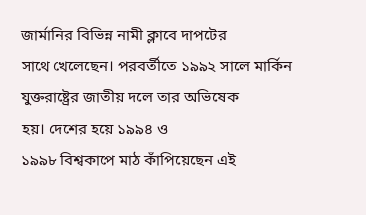জার্মানির বিভিন্ন নামী ক্লাবে দাপটের
সাথে খেলেছেন। পরবর্তীতে ১৯৯২ সালে মার্কিন
যুক্তরাষ্ট্রের জাতীয় দলে তার অভিষেক
হয়। দেশের হয়ে ১৯৯৪ ও
১৯৯৮ বিশ্বকাপে মাঠ কাঁপিয়েছেন এই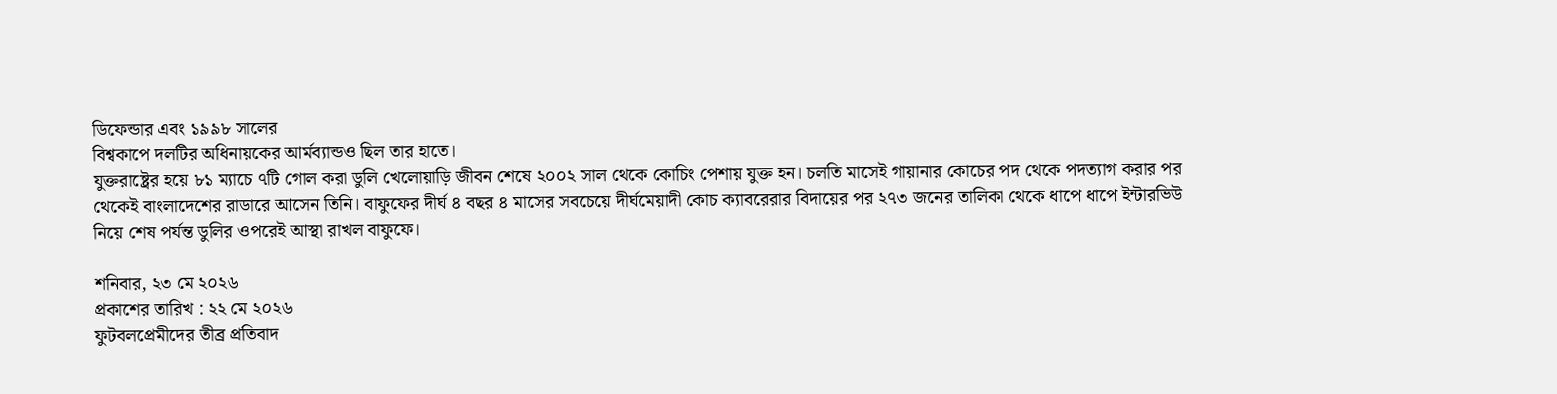ডিফেন্ডার এবং ১৯৯৮ সালের
বিশ্বকাপে দলটির অধিনায়কের আর্মব্যান্ডও ছিল তার হাতে।
যুক্তরাষ্ট্রের হয়ে ৮১ ম্যাচে ৭টি গোল করা ডুলি খেলোয়াড়ি জীবন শেষে ২০০২ সাল থেকে কোচিং পেশায় যুক্ত হন। চলতি মাসেই গায়ানার কোচের পদ থেকে পদত্যাগ করার পর থেকেই বাংলাদেশের রাডারে আসেন তিনি। বাফুফের দীর্ঘ ৪ বছর ৪ মাসের সবচেয়ে দীর্ঘমেয়াদী কোচ ক্যাবরেরার বিদায়ের পর ২৭৩ জনের তালিকা থেকে ধাপে ধাপে ইন্টারভিউ নিয়ে শেষ পর্যন্ত ডুলির ওপরেই আস্থা রাখল বাফুফে।

শনিবার, ২৩ মে ২০২৬
প্রকাশের তারিখ : ২২ মে ২০২৬
ফুটবলপ্রেমীদের তীব্র প্রতিবাদ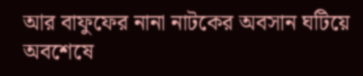আর বাফুফের নানা নাটকের অবসান ঘটিয়ে অবশেষে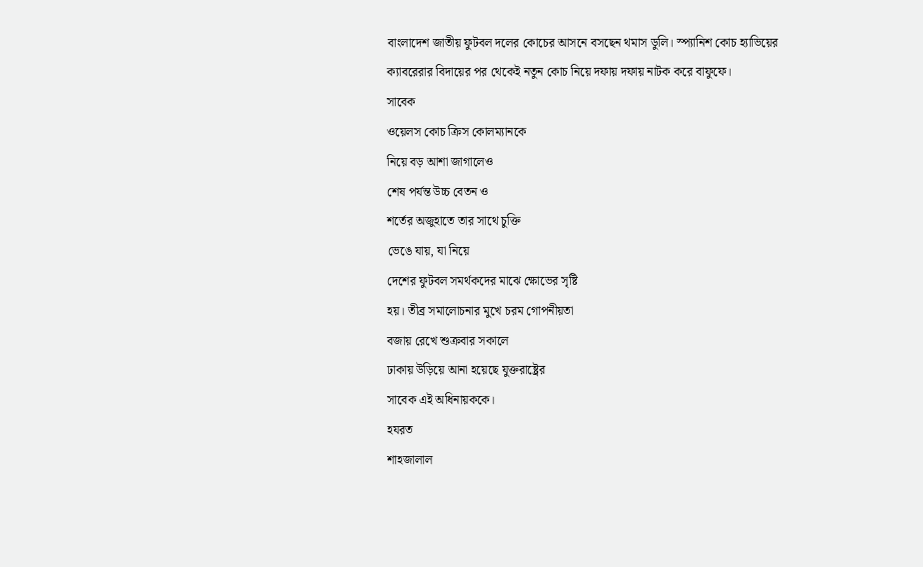বাংলাদেশ জাতীয় ফুটবল দলের কোচের আসনে বসছেন থমাস ডুলি। স্প্যানিশ কোচ হ্যাভিয়ের ক্যাবরেরার বিদায়ের পর থেকেই নতুন কোচ নিয়ে দফায় দফায় নাটক করে বাফুফে।
সাবেক
ওয়েলস কোচ ক্রিস কোলম্যানকে
নিয়ে বড় আশা জাগালেও
শেষ পর্যন্ত উচ্চ বেতন ও
শর্তের অজুহাতে তার সাথে চুক্তি
ভেঙে যায়, যা নিয়ে
দেশের ফুটবল সমর্থকদের মাঝে ক্ষোভের সৃষ্টি
হয়। তীব্র সমালোচনার মুখে চরম গোপনীয়তা
বজায় রেখে শুক্রবার সকালে
ঢাকায় উড়িয়ে আনা হয়েছে যুক্তরাষ্ট্রের
সাবেক এই অধিনায়ককে।
হযরত
শাহজালাল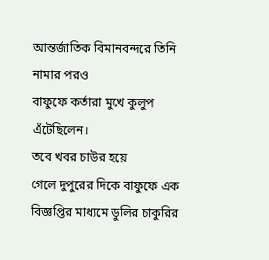আন্তর্জাতিক বিমানবন্দরে তিনি নামার পরও
বাফুফে কর্তারা মুখে কুলুপ এঁটেছিলেন।
তবে খবর চাউর হয়ে
গেলে দুপুরের দিকে বাফুফে এক
বিজ্ঞপ্তির মাধ্যমে ডুলির চাকুরির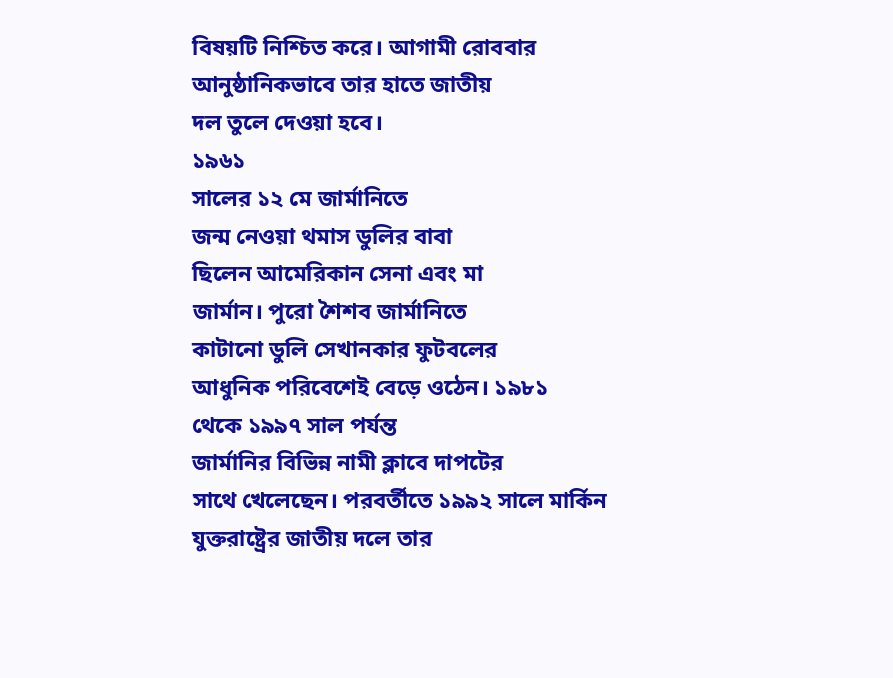বিষয়টি নিশ্চিত করে। আগামী রোববার
আনুষ্ঠানিকভাবে তার হাতে জাতীয়
দল তুলে দেওয়া হবে।
১৯৬১
সালের ১২ মে জার্মানিতে
জন্ম নেওয়া থমাস ডুলির বাবা
ছিলেন আমেরিকান সেনা এবং মা
জার্মান। পুরো শৈশব জার্মানিতে
কাটানো ডুলি সেখানকার ফুটবলের
আধুনিক পরিবেশেই বেড়ে ওঠেন। ১৯৮১
থেকে ১৯৯৭ সাল পর্যন্ত
জার্মানির বিভিন্ন নামী ক্লাবে দাপটের
সাথে খেলেছেন। পরবর্তীতে ১৯৯২ সালে মার্কিন
যুক্তরাষ্ট্রের জাতীয় দলে তার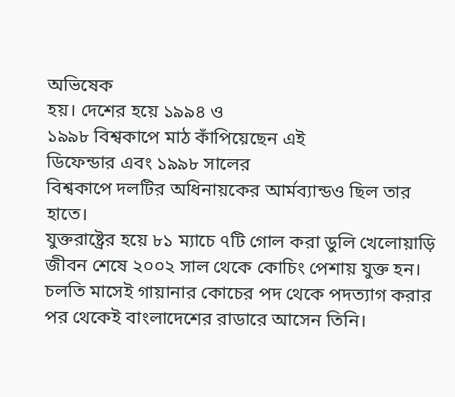অভিষেক
হয়। দেশের হয়ে ১৯৯৪ ও
১৯৯৮ বিশ্বকাপে মাঠ কাঁপিয়েছেন এই
ডিফেন্ডার এবং ১৯৯৮ সালের
বিশ্বকাপে দলটির অধিনায়কের আর্মব্যান্ডও ছিল তার হাতে।
যুক্তরাষ্ট্রের হয়ে ৮১ ম্যাচে ৭টি গোল করা ডুলি খেলোয়াড়ি জীবন শেষে ২০০২ সাল থেকে কোচিং পেশায় যুক্ত হন। চলতি মাসেই গায়ানার কোচের পদ থেকে পদত্যাগ করার পর থেকেই বাংলাদেশের রাডারে আসেন তিনি।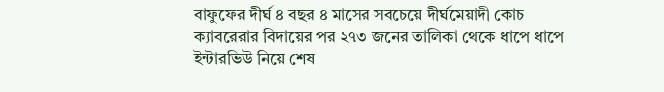বাফুফের দীর্ঘ ৪ বছর ৪ মাসের সবচেয়ে দীর্ঘমেয়াদী কোচ ক্যাবরেরার বিদায়ের পর ২৭৩ জনের তালিকা থেকে ধাপে ধাপে ইন্টারভিউ নিয়ে শেষ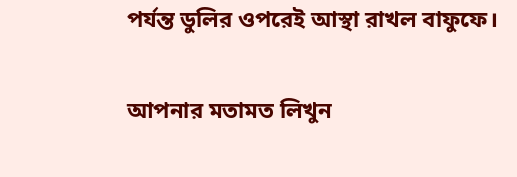পর্যন্ত ডুলির ওপরেই আস্থা রাখল বাফুফে।

আপনার মতামত লিখুন